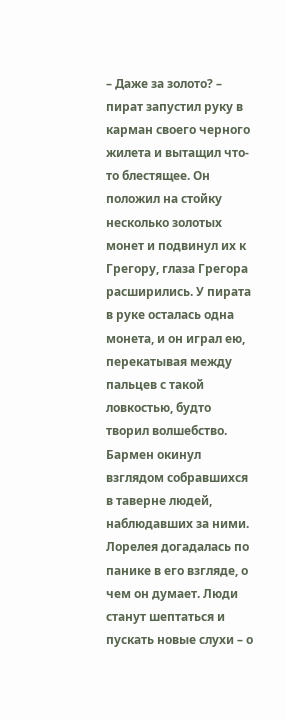– Даже за золото? – пират запустил руку в карман своего черного жилета и вытащил что-то блестящее. Он положил на стойку несколько золотых монет и подвинул их к Грегору, глаза Грегора расширились. У пирата в руке осталась одна монета, и он играл ею, перекатывая между пальцев с такой ловкостью, будто творил волшебство.
Бармен окинул взглядом собравшихся в таверне людей, наблюдавших за ними. Лорелея догадалась по панике в его взгляде, о чем он думает. Люди станут шептаться и пускать новые слухи – о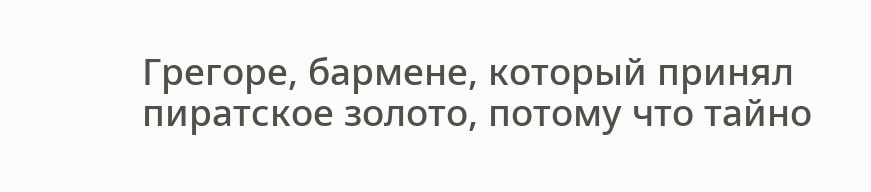Грегоре, бармене, который принял пиратское золото, потому что тайно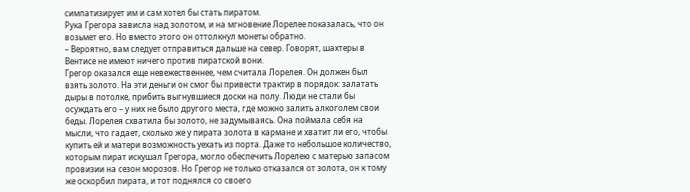симпатизирует им и сам хотел бы стать пиратом.
Рука Грегора зависла над золотом, и на мгновение Лорелее показалась, что он возьмет его. Но вместо этого он оттолкнул монеты обратно.
– Вероятно, вам следует отправиться дальше на север. Говорят, шахтеры в Вентисе не имеют ничего против пиратской вони.
Грегор оказался еще невежественнее, чем считала Лорелея. Он должен был взять золото. На эти деньги он смог бы привести трактир в порядок: залатать дыры в потолке, прибить выгнувшиеся доски на полу. Люди не стали бы осуждать его – у них не было другого места, где можно залить алкоголем свои беды. Лорелея схватила бы золото, не задумываясь. Она поймала себя на мысли, что гадает, сколько же у пирата золота в кармане и хватит ли его, чтобы купить ей и матери возможность уехать из порта. Даже то небольшое количество, которым пират искушал Грегора, могло обеспечить Лорелею с матерью запасом провизии на сезон морозов. Но Грегор не только отказался от золота, он к тому же оскорбил пирата, и тот поднялся со своего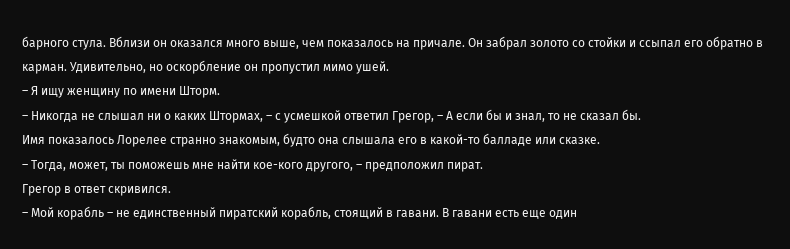барного стула. Вблизи он оказался много выше, чем показалось на причале. Он забрал золото со стойки и ссыпал его обратно в карман. Удивительно, но оскорбление он пропустил мимо ушей.
– Я ищу женщину по имени Шторм.
– Никогда не слышал ни о каких Штормах, – с усмешкой ответил Грегор, – А если бы и знал, то не сказал бы.
Имя показалось Лорелее странно знакомым, будто она слышала его в какой-то балладе или сказке.
– Тогда, может, ты поможешь мне найти кое-кого другого, – предположил пират.
Грегор в ответ скривился.
– Мой корабль – не единственный пиратский корабль, стоящий в гавани. В гавани есть еще один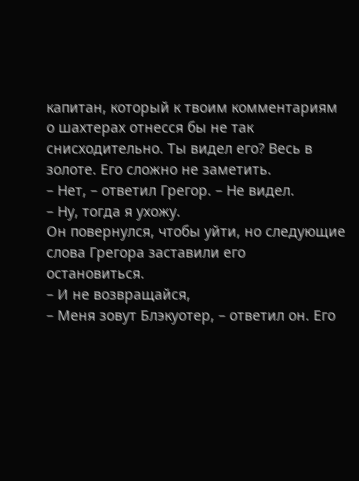капитан, который к твоим комментариям о шахтерах отнесся бы не так снисходительно. Ты видел его? Весь в золоте. Его сложно не заметить.
– Нет, – ответил Грегор. – Не видел.
– Ну, тогда я ухожу.
Он повернулся, чтобы уйти, но следующие слова Грегора заставили его остановиться.
– И не возвращайся,
– Меня зовут Блэкуотер, – ответил он. Его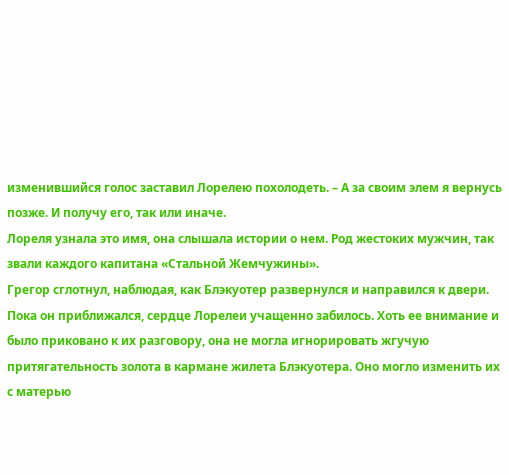изменившийся голос заставил Лорелею похолодеть. – А за своим элем я вернусь позже. И получу его, так или иначе.
Лореля узнала это имя, она слышала истории о нем. Род жестоких мужчин, так звали каждого капитана «Стальной Жемчужины».
Грегор сглотнул, наблюдая, как Блэкуотер развернулся и направился к двери. Пока он приближался, сердце Лорелеи учащенно забилось. Хоть ее внимание и было приковано к их разговору, она не могла игнорировать жгучую притягательность золота в кармане жилета Блэкуотера. Оно могло изменить их с матерью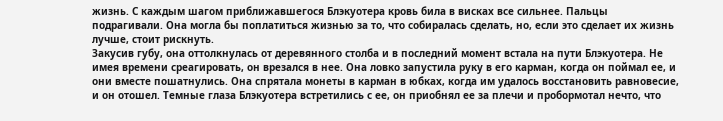жизнь. С каждым шагом приближавшегося Блэкуотера кровь била в висках все сильнее. Пальцы подрагивали. Она могла бы поплатиться жизнью за то, что собиралась сделать, но, если это сделает их жизнь лучше, стоит рискнуть.
Закусив губу, она оттолкнулась от деревянного столба и в последний момент встала на пути Блэкуотера. Не имея времени среагировать, он врезался в нее. Она ловко запустила руку в его карман, когда он поймал ее, и они вместе пошатнулись. Она спрятала монеты в карман в юбках, когда им удалось восстановить равновесие, и он отошел. Темные глаза Блэкуотера встретились с ее, он приобнял ее за плечи и пробормотал нечто, что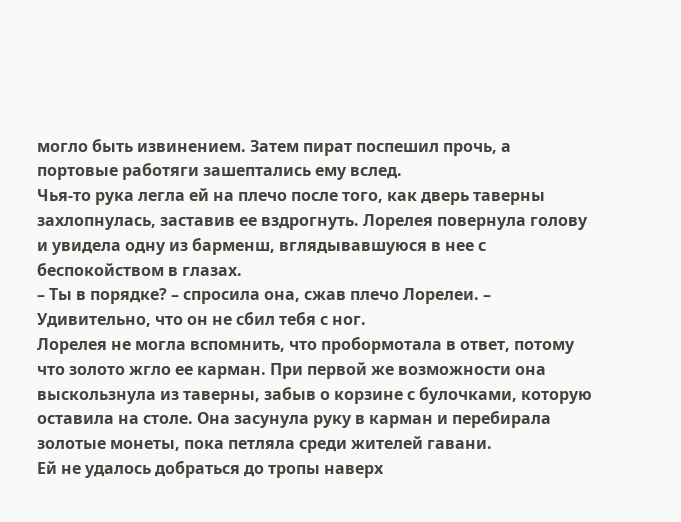могло быть извинением. Затем пират поспешил прочь, а портовые работяги зашептались ему вслед.
Чья-то рука легла ей на плечо после того, как дверь таверны захлопнулась, заставив ее вздрогнуть. Лорелея повернула голову и увидела одну из барменш, вглядывавшуюся в нее с беспокойством в глазах.
– Ты в порядке? – спросила она, сжав плечо Лорелеи. – Удивительно, что он не сбил тебя с ног.
Лорелея не могла вспомнить, что пробормотала в ответ, потому что золото жгло ее карман. При первой же возможности она выскользнула из таверны, забыв о корзине с булочками, которую оставила на столе. Она засунула руку в карман и перебирала золотые монеты, пока петляла среди жителей гавани.
Ей не удалось добраться до тропы наверх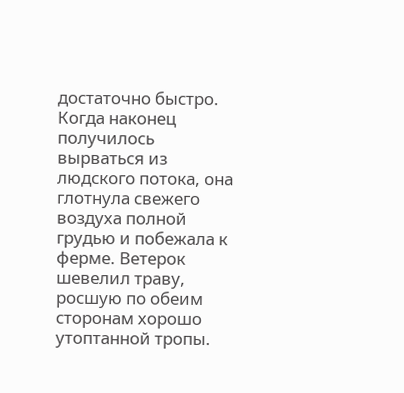достаточно быстро. Когда наконец получилось вырваться из людского потока, она глотнула свежего воздуха полной грудью и побежала к ферме. Ветерок шевелил траву, росшую по обеим сторонам хорошо утоптанной тропы.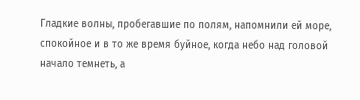Гладкие волны, пробегавшие по полям, напомнили ей море, спокойное и в то же время буйное, когда небо над головой начало темнеть, а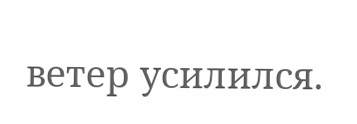ветер усилился.